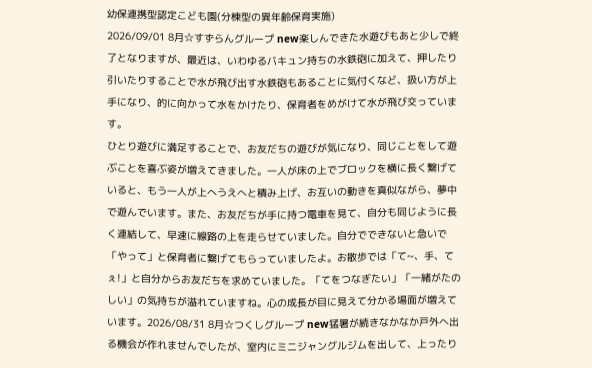幼保連携型認定こども園(分棟型の異年齢保育実施)
2026/09/01 8月☆すずらんグループ new楽しんできた水遊びもあと少しで終了となりますが、最近は、いわゆるバキュン持ちの水鉄砲に加えて、押したり引いたりすることで水が飛び出す水鉄砲もあることに気付くなど、扱い方が上手になり、的に向かって水をかけたり、保育者をめがけて水が飛び交っています。
ひとり遊びに満足することで、お友だちの遊びが気になり、同じことをして遊ぶことを喜ぶ姿が増えてきました。一人が床の上でブロックを横に長く繋げていると、もう一人が上へうえへと積み上げ、お互いの動きを真似ながら、夢中で遊んでいます。また、お友だちが手に持つ電車を見て、自分も同じように長く連結して、早速に線路の上を走らせていました。自分でできないと急いで「やって」と保育者に繋げてもらっていましたよ。お散歩では「て~、手、てぇ!」と自分からお友だちを求めていました。「てをつなぎたい」「一緒がたのしい」の気持ちが溢れていますね。心の成長が目に見えて分かる場面が増えています。2026/08/31 8月☆つくしグループ new猛暑が続きなかなか戸外へ出る機会が作れませんでしたが、室内にミニジャングルジムを出して、上ったり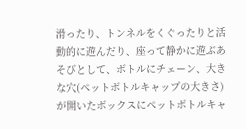滑ったり、トンネルをくぐったりと活動的に遊んだり、座って静かに遊ぶあそびとして、ボトルにチェーン、大きな穴(ペットボトルキャップの大きさ)が開いたボックスにペットボトルキャ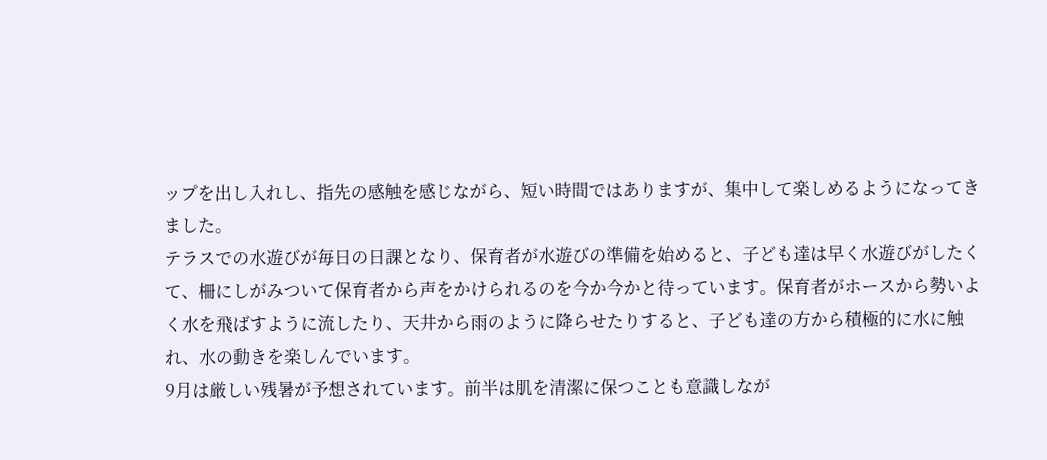ップを出し入れし、指先の感触を感じながら、短い時間ではありますが、集中して楽しめるようになってきました。
テラスでの水遊びが毎日の日課となり、保育者が水遊びの準備を始めると、子ども達は早く水遊びがしたくて、柵にしがみついて保育者から声をかけられるのを今か今かと待っています。保育者がホースから勢いよく水を飛ばすように流したり、天井から雨のように降らせたりすると、子ども達の方から積極的に水に触れ、水の動きを楽しんでいます。
9月は厳しい残暑が予想されています。前半は肌を清潔に保つことも意識しなが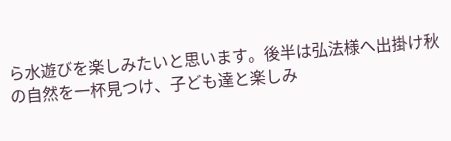ら水遊びを楽しみたいと思います。後半は弘法様へ出掛け秋の自然を一杯見つけ、子ども達と楽しみ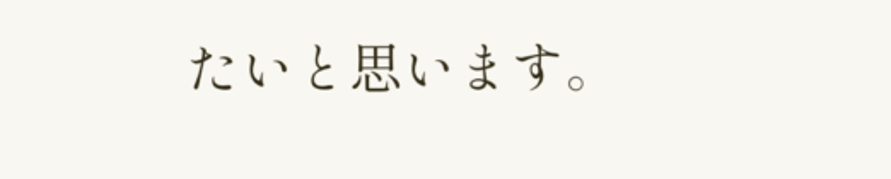たいと思います。